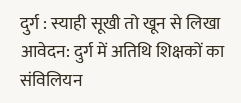दुर्ग : स्याही सूखी तो खून से लिखा आवेदन: दुर्ग में अतिथि शिक्षकों का संविलियन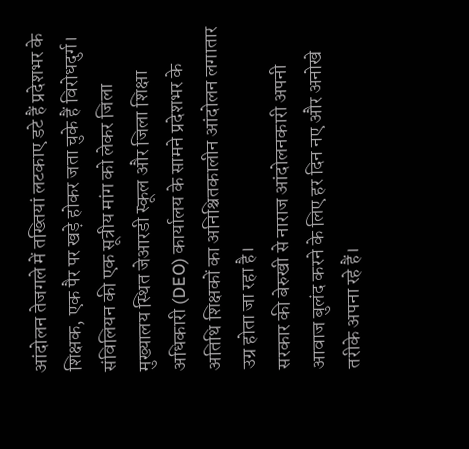आंदोलन तेजगले में तख्तियां लटकाए डटे हैं प्रदेशभर के शिक्षक, एक पैर पर खड़े होकर जता चुके हैं विरोधदुर्ग। संविलियन की एक सूत्रीय मांग को लेकर जिला मुख्यालय स्थित जेआरडी स्कूल और जिला शिक्षा अधिकारी (DEO) कार्यालय के सामने प्रदेशभर के अतिथि शिक्षकों का अनिश्चितकालीन आंदोलन लगातार उग्र होता जा रहा है।
सरकार की बेरुखी से नाराज आंदोलनकारी अपनी आवाज बुलंद करने के लिए हर दिन नए और अनोखे तरीके अपना रहे हैं।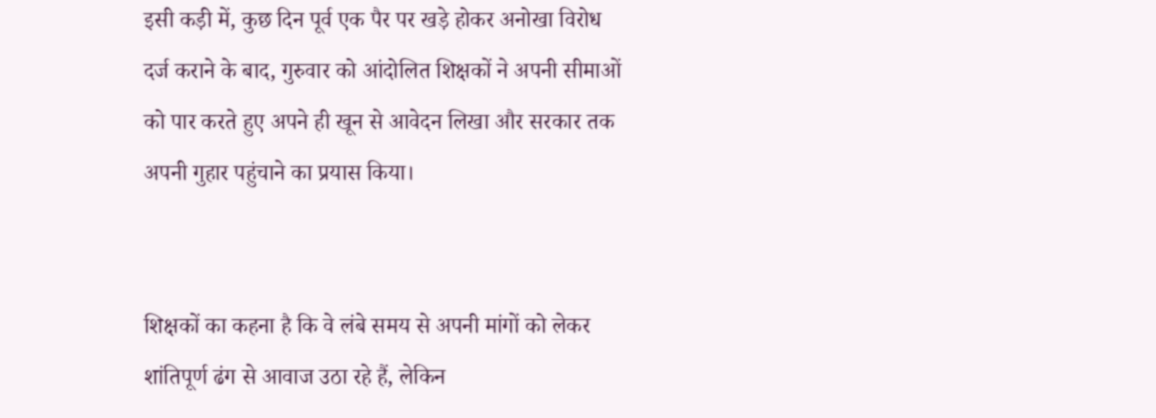इसी कड़ी में, कुछ दिन पूर्व एक पैर पर खड़े होकर अनोखा विरोध दर्ज कराने के बाद, गुरुवार को आंदोलित शिक्षकों ने अपनी सीमाओं को पार करते हुए अपने ही खून से आवेदन लिखा और सरकार तक अपनी गुहार पहुंचाने का प्रयास किया।


शिक्षकों का कहना है कि वे लंबे समय से अपनी मांगों को लेकर शांतिपूर्ण ढंग से आवाज उठा रहे हैं, लेकिन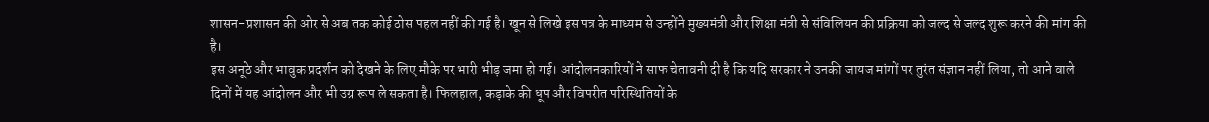शासन-प्रशासन की ओर से अब तक कोई ठोस पहल नहीं की गई है। खून से लिखे इस पत्र के माध्यम से उन्होंने मुख्यमंत्री और शिक्षा मंत्री से संविलियन की प्रक्रिया को जल्द से जल्द शुरू करने की मांग की है।
इस अनूठे और भावुक प्रदर्शन को देखने के लिए मौके पर भारी भीड़ जमा हो गई। आंदोलनकारियों ने साफ चेतावनी दी है कि यदि सरकार ने उनकी जायज मांगों पर तुरंत संज्ञान नहीं लिया, तो आने वाले दिनों में यह आंदोलन और भी उग्र रूप ले सकता है। फिलहाल, कड़ाके की धूप और विपरीत परिस्थितियों के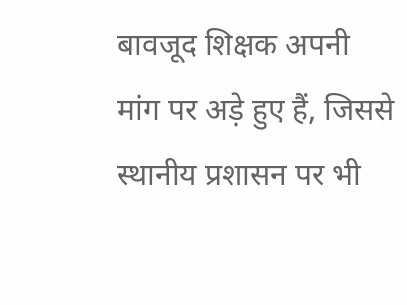बावजूद शिक्षक अपनी मांग पर अड़े हुए हैं, जिससे स्थानीय प्रशासन पर भी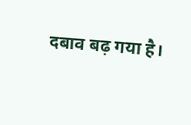दबाव बढ़ गया है।